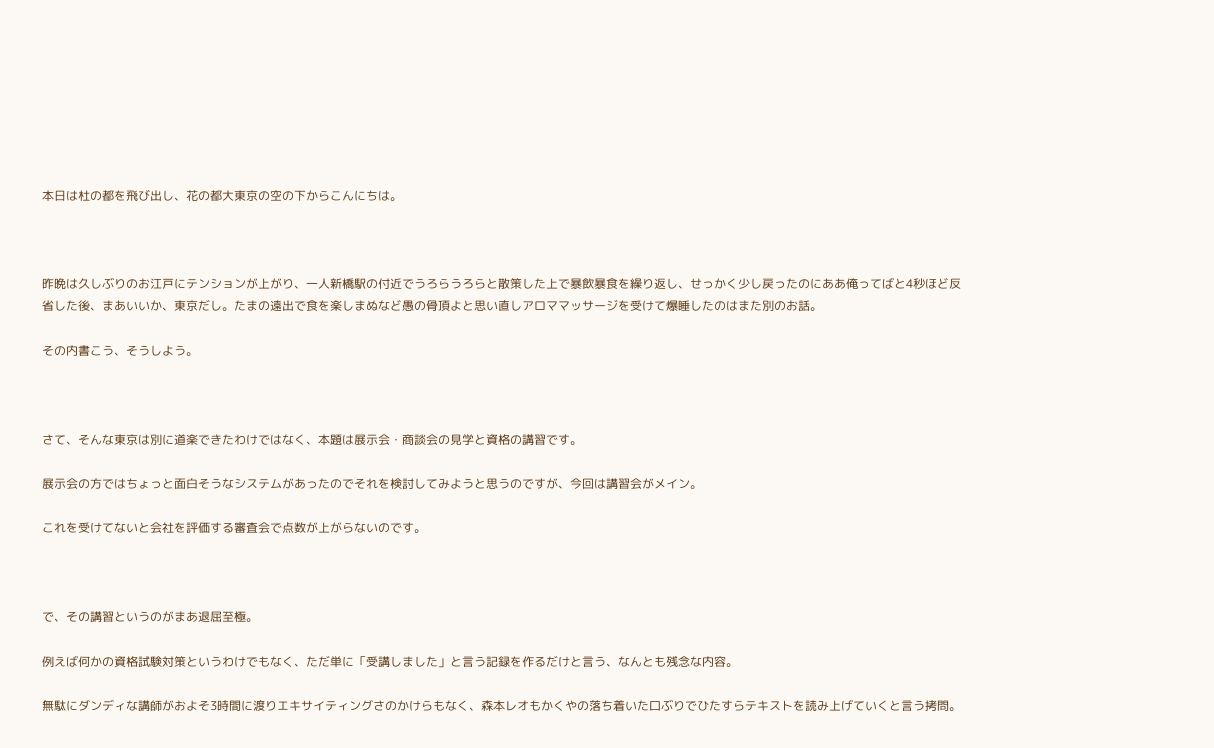本日は杜の都を飛び出し、花の都大東京の空の下からこんにちは。



昨晩は久しぶりのお江戸にテンションが上がり、一人新橋駅の付近でうろらうろらと散策した上で暴飲暴食を繰り返し、せっかく少し戻ったのにああ俺ってばと4秒ほど反省した後、まあいいか、東京だし。たまの遠出で食を楽しまぬなど愚の骨頂よと思い直しアロママッサージを受けて爆睡したのはまた別のお話。

その内書こう、そうしよう。



さて、そんな東京は別に道楽できたわけではなく、本題は展示会・商談会の見学と資格の講習です。

展示会の方ではちょっと面白そうなシステムがあったのでそれを検討してみようと思うのですが、今回は講習会がメイン。

これを受けてないと会社を評価する審査会で点数が上がらないのです。



で、その講習というのがまあ退屈至極。

例えば何かの資格試験対策というわけでもなく、ただ単に「受講しました」と言う記録を作るだけと言う、なんとも残念な内容。

無駄にダンディな講師がおよそ3時間に渡りエキサイティングさのかけらもなく、森本レオもかくやの落ち着いた口ぶりでひたすらテキストを読み上げていくと言う拷問。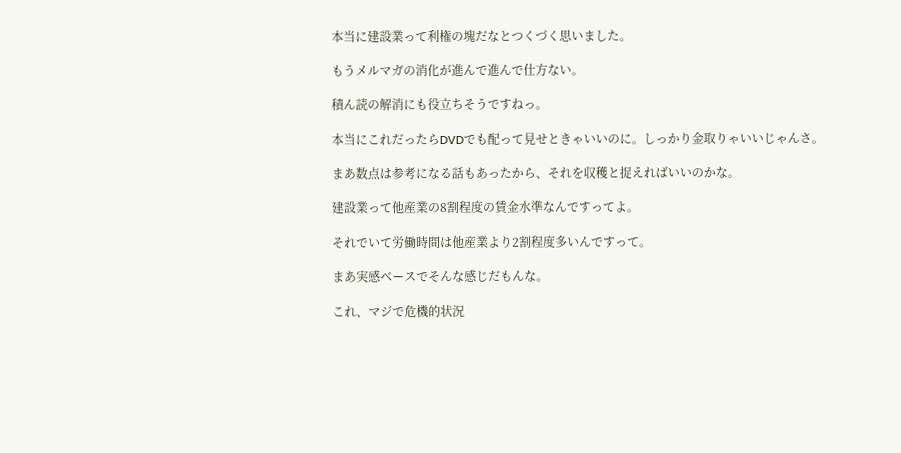本当に建設業って利権の塊だなとつくづく思いました。

もうメルマガの消化が進んで進んで仕方ない。

積ん読の解消にも役立ちそうですねっ。

本当にこれだったらDVDでも配って見せときゃいいのに。しっかり金取りゃいいじゃんさ。

まあ数点は参考になる話もあったから、それを収穫と捉えればいいのかな。

建設業って他産業の8割程度の賃金水準なんですってよ。

それでいて労働時間は他産業より2割程度多いんですって。

まあ実感ベースでそんな感じだもんな。

これ、マジで危機的状況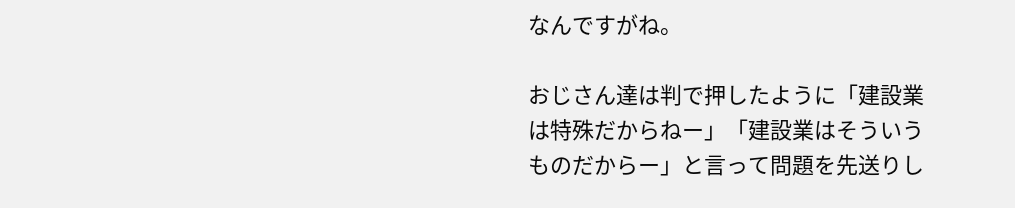なんですがね。

おじさん達は判で押したように「建設業は特殊だからねー」「建設業はそういうものだからー」と言って問題を先送りし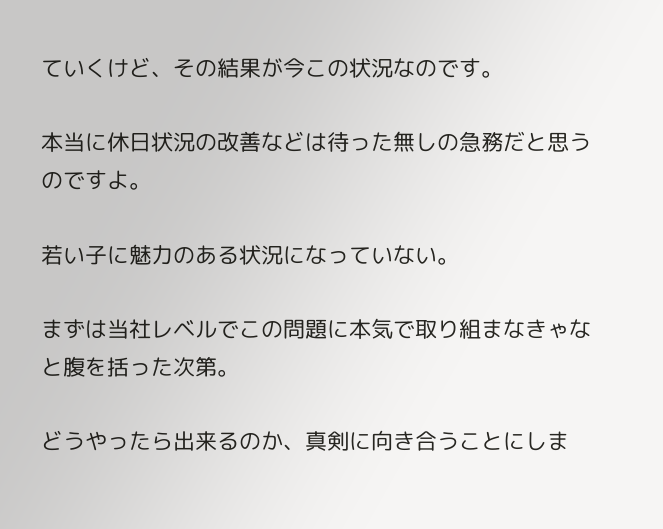ていくけど、その結果が今この状況なのです。

本当に休日状況の改善などは待った無しの急務だと思うのですよ。

若い子に魅力のある状況になっていない。

まずは当社レベルでこの問題に本気で取り組まなきゃなと腹を括った次第。

どうやったら出来るのか、真剣に向き合うことにしま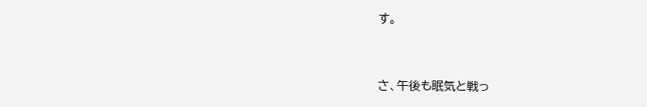す。



さ、午後も眠気と戦っ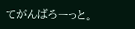てがんばろーっと。